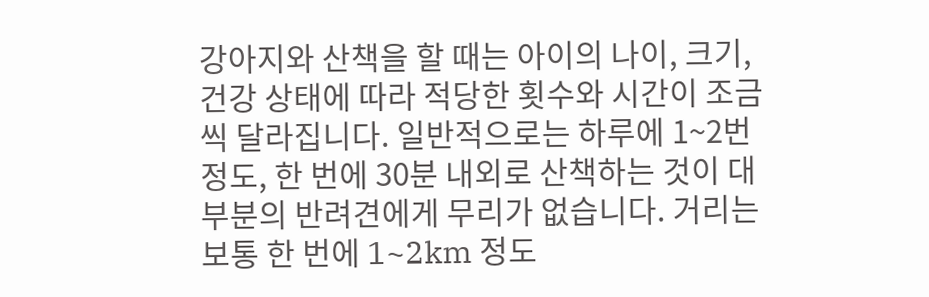강아지와 산책을 할 때는 아이의 나이, 크기, 건강 상태에 따라 적당한 횟수와 시간이 조금씩 달라집니다. 일반적으로는 하루에 1~2번 정도, 한 번에 30분 내외로 산책하는 것이 대부분의 반려견에게 무리가 없습니다. 거리는 보통 한 번에 1~2km 정도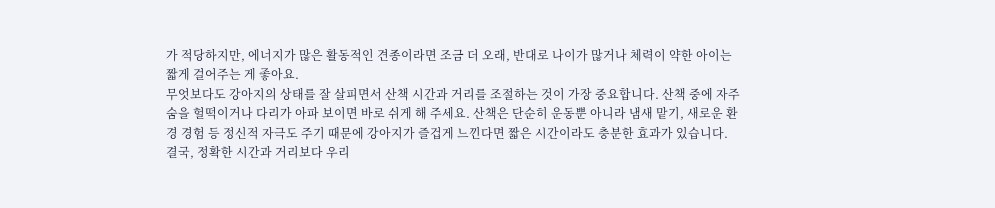가 적당하지만, 에너지가 많은 활동적인 견종이라면 조금 더 오래, 반대로 나이가 많거나 체력이 약한 아이는 짧게 걸어주는 게 좋아요.
무엇보다도 강아지의 상태를 잘 살피면서 산책 시간과 거리를 조절하는 것이 가장 중요합니다. 산책 중에 자주 숨을 헐떡이거나 다리가 아파 보이면 바로 쉬게 해 주세요. 산책은 단순히 운동뿐 아니라 냄새 맡기, 새로운 환경 경험 등 정신적 자극도 주기 때문에 강아지가 즐겁게 느낀다면 짧은 시간이라도 충분한 효과가 있습니다.
결국, 정확한 시간과 거리보다 우리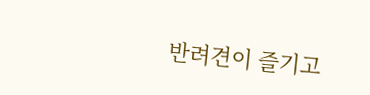반려견이 즐기고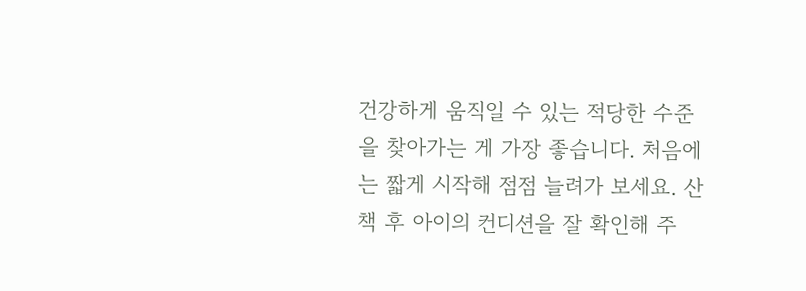건강하게 움직일 수 있는 적당한 수준을 찾아가는 게 가장 좋습니다. 처음에는 짧게 시작해 점점 늘려가 보세요. 산책 후 아이의 컨디션을 잘 확인해 주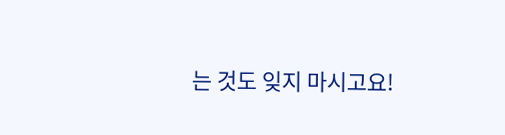는 것도 잊지 마시고요!